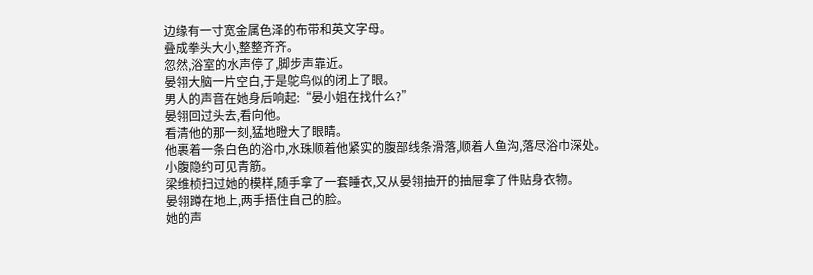边缘有一寸宽金属色泽的布带和英文字母。
叠成拳头大小,整整齐齐。
忽然,浴室的水声停了,脚步声靠近。
晏翎大脑一片空白,于是鸵鸟似的闭上了眼。
男人的声音在她身后响起:“晏小姐在找什么?”
晏翎回过头去,看向他。
看清他的那一刻,猛地瞪大了眼睛。
他裹着一条白色的浴巾,水珠顺着他紧实的腹部线条滑落,顺着人鱼沟,落尽浴巾深处。
小腹隐约可见青筋。
梁维桢扫过她的模样,随手拿了一套睡衣,又从晏翎抽开的抽屉拿了件贴身衣物。
晏翎蹲在地上,两手捂住自己的脸。
她的声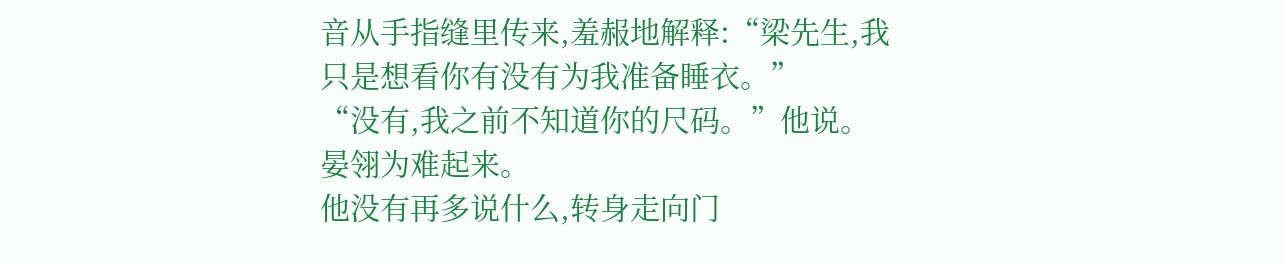音从手指缝里传来,羞赧地解释:“梁先生,我只是想看你有没有为我准备睡衣。”
“没有,我之前不知道你的尺码。”他说。
晏翎为难起来。
他没有再多说什么,转身走向门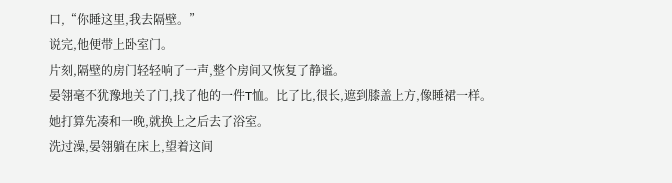口,“你睡这里,我去隔壁。”
说完,他便带上卧室门。
片刻,隔壁的房门轻轻响了一声,整个房间又恢复了静谧。
晏翎毫不犹豫地关了门,找了他的一件T恤。比了比,很长,遮到膝盖上方,像睡裙一样。
她打算先凑和一晚,就换上之后去了浴室。
洗过澡,晏翎躺在床上,望着这间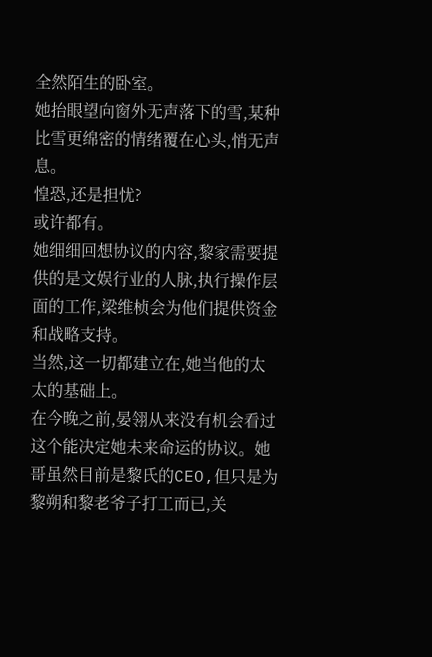全然陌生的卧室。
她抬眼望向窗外无声落下的雪,某种比雪更绵密的情绪覆在心头,悄无声息。
惶恐,还是担忧?
或许都有。
她细细回想协议的内容,黎家需要提供的是文娱行业的人脉,执行操作层面的工作,梁维桢会为他们提供资金和战略支持。
当然,这一切都建立在,她当他的太太的基础上。
在今晚之前,晏翎从来没有机会看过这个能决定她未来命运的协议。她哥虽然目前是黎氏的CEO,但只是为黎朔和黎老爷子打工而已,关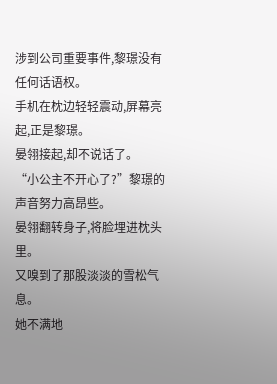涉到公司重要事件,黎璟没有任何话语权。
手机在枕边轻轻震动,屏幕亮起,正是黎璟。
晏翎接起,却不说话了。
“小公主不开心了?”黎璟的声音努力高昂些。
晏翎翻转身子,将脸埋进枕头里。
又嗅到了那股淡淡的雪松气息。
她不满地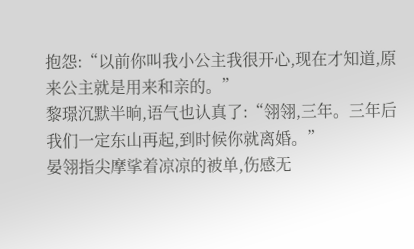抱怨:“以前你叫我小公主我很开心,现在才知道,原来公主就是用来和亲的。”
黎璟沉默半晌,语气也认真了:“翎翎,三年。三年后我们一定东山再起,到时候你就离婚。”
晏翎指尖摩挲着凉凉的被单,伤感无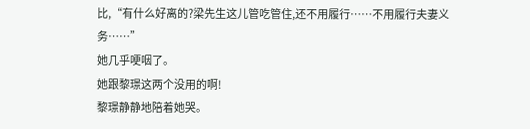比,“有什么好离的?梁先生这儿管吃管住,还不用履行……不用履行夫妻义务……”
她几乎哽咽了。
她跟黎璟这两个没用的啊!
黎璟静静地陪着她哭。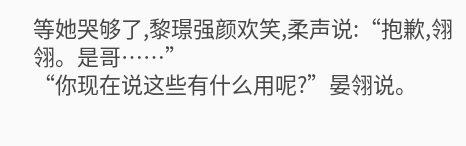等她哭够了,黎璟强颜欢笑,柔声说:“抱歉,翎翎。是哥……”
“你现在说这些有什么用呢?”晏翎说。